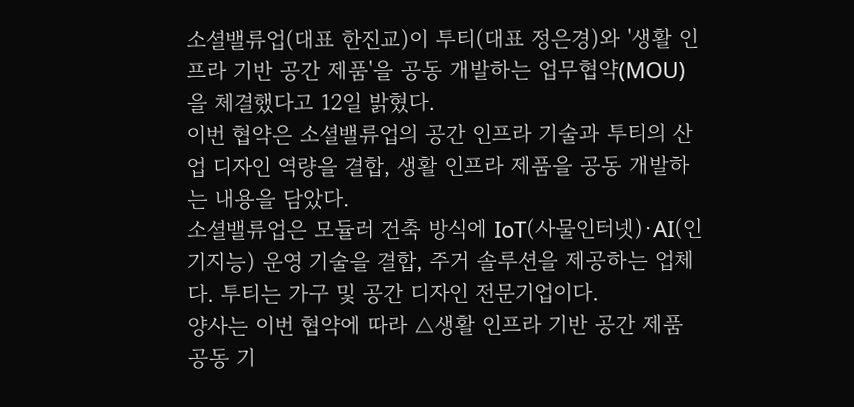소셜밸류업(대표 한진교)이 투티(대표 정은경)와 '생활 인프라 기반 공간 제품'을 공동 개발하는 업무협약(MOU)을 체결했다고 12일 밝혔다.
이번 협약은 소셜밸류업의 공간 인프라 기술과 투티의 산업 디자인 역량을 결합, 생활 인프라 제품을 공동 개발하는 내용을 담았다.
소셜밸류업은 모듈러 건축 방식에 IoT(사물인터넷)·AI(인기지능) 운영 기술을 결합, 주거 솔루션을 제공하는 업체다. 투티는 가구 및 공간 디자인 전문기업이다.
양사는 이번 협약에 따라 △생활 인프라 기반 공간 제품 공동 기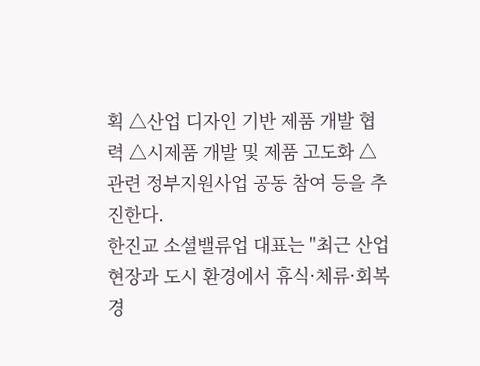획 △산업 디자인 기반 제품 개발 협력 △시제품 개발 및 제품 고도화 △관련 정부지원사업 공동 참여 등을 추진한다.
한진교 소셜밸류업 대표는 "최근 산업 현장과 도시 환경에서 휴식·체류·회복 경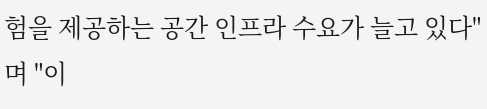험을 제공하는 공간 인프라 수요가 늘고 있다"며 "이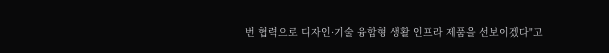번 협력으로 디자인·기술 융합형 생활 인프라 제품을 선보이겠다"고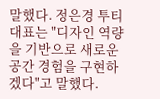말했다. 정은경 투티 대표는 "디자인 역량을 기반으로 새로운 공간 경험을 구현하겠다"고 말했다.